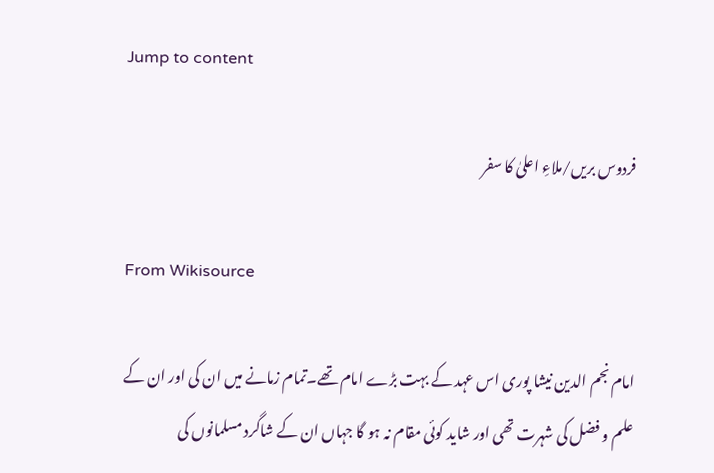Jump to content

فردوس بریں/ملاءِ اعلیٰ کا سفر

From Wikisource

امام نجم الدین نیشا پوری اس عہد کے بہت بڑے امام تھے۔تمام زمانے میں ان کی اور ان کے علم و فضل کی شہرت تھی اور شاید کوئی مقام نہ ہو گا جہاں ان کے شاگرد مسلمانوں کی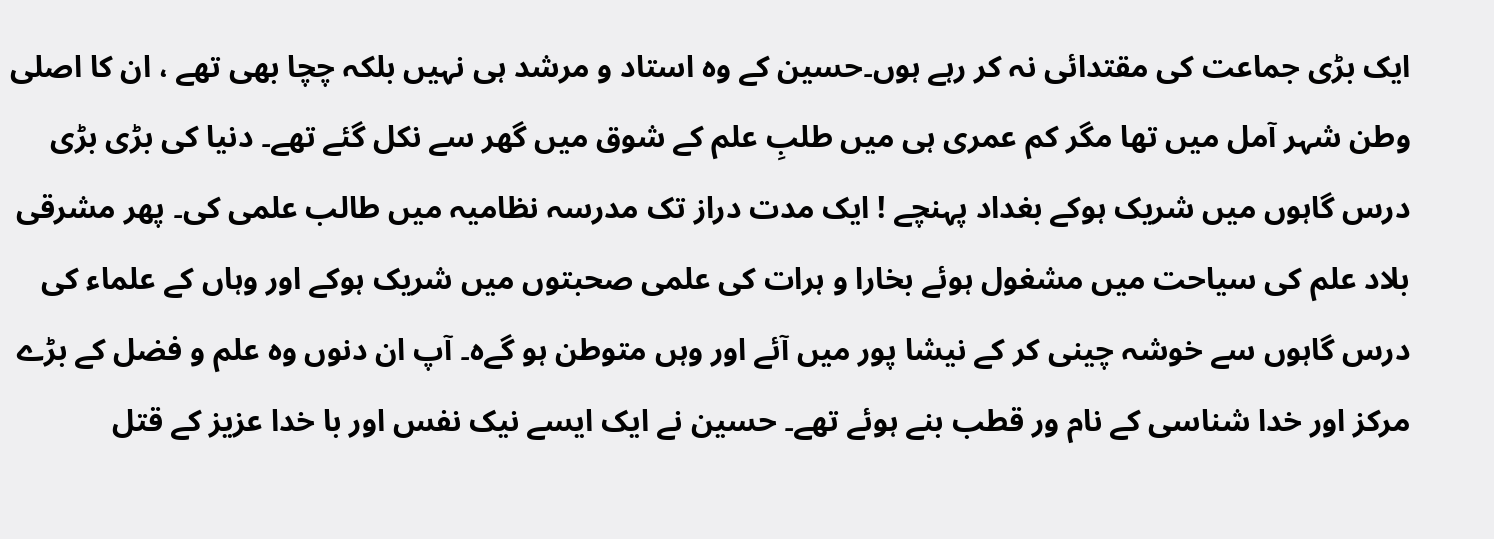ایک بڑی جماعت کی مقتدائی نہ کر رہے ہوں۔حسین کے وہ استاد و مرشد ہی نہیں بلکہ چچا بھی تھے ، ان کا اصلی وطن شہر آمل میں تھا مگر کم عمری ہی میں طلبِ علم کے شوق میں گھر سے نکل گئے تھے۔ دنیا کی بڑی بڑی درس گاہوں میں شریک ہوکے بغداد پہنچے ! ایک مدت دراز تک مدرسہ نظامیہ میں طالب علمی کی۔ پھر مشرقی بلاد علم کی سیاحت میں مشغول ہوئے بخارا و ہرات کی علمی صحبتوں میں شریک ہوکے اور وہاں کے علماء کی درس گاہوں سے خوشہ چینی کر کے نیشا پور میں آئے اور وہں متوطن ہو گےہ۔ آپ ان دنوں وہ علم و فضل کے بڑے مرکز اور خدا شناسی کے نام ور قطب بنے ہوئے تھے۔ حسین نے ایک ایسے نیک نفس اور با خدا عزیز کے قتل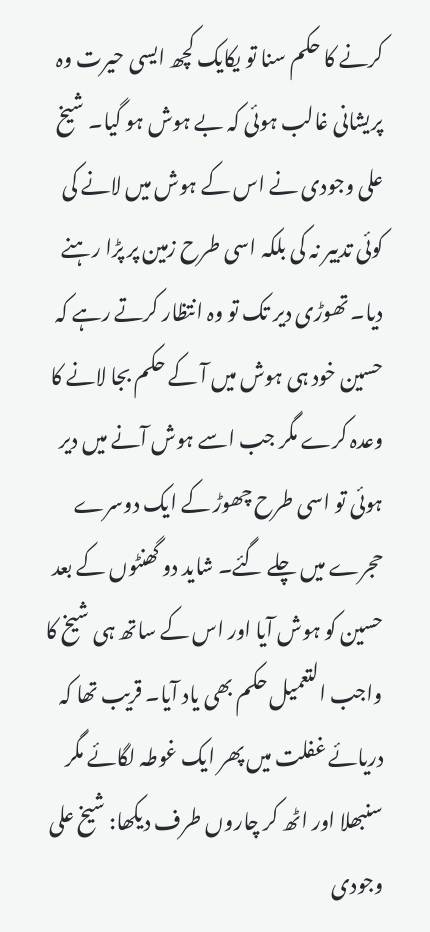کرنے کا حکم سنا تو یکایک کچھ ایسی حیرت وہ پریشانی غالب ہوئی کہ بے ہوش ہو گیا۔ شیخ علی وجودی نے اس کے ہوش میں لانے کی کوئی تدبیر نہ کی بلکہ اسی طرح زمین پر پڑا رہنے دیا۔ تھوڑی دیر تک تو وہ انتظار کرتے رہے کہ حسین خود ہی ہوش میں آ کے حکم بجا لانے کا وعدہ کرے مگر جب اسے ہوش آنے میں دیر ہوئی تو اسی طرح چھوڑ کے ایک دوسرے حجرے میں چلے گئے۔ شاید دو گھنٹوں کے بعد حسین کو ہوش آیا اور اس کے ساتھ ہی شیخ کا واجب التعمیل حکم بھی یاد آیا۔ قریب تھا کہ دریائے غفلت میں پھر ایک غوطہ لگائے مگر سنبھلا اور اٹھ کر چاروں طرف دیکھا: شیخ علی وجودی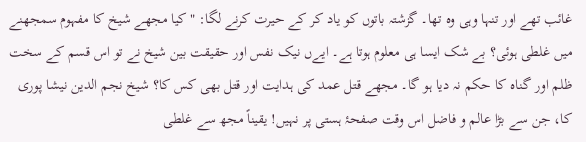غائب تھے اور تنہا وہی وہ تھا۔ گزشتہ باتوں کو یاد کر کے حیرت کرنے لگا: "کیا مجھے شیخ کا مفہوم سمجھنے میں غلطی ہوئی؟ بے شک ایسا ہی معلوم ہوتا ہے۔ ایےں نیک نفس اور حقیقت بین شیخ نے تو اس قسم کے سخت ظلم اور گناہ کا حکم نہ دیا ہو گا۔ مجھے قتل عمد کی ہدایت اور قتل بھی کس کا؟ شیخ نجم الدین نیشا پوری کا، جن سے بڑا عالم و فاضل اس وقت صفحۂ ہستی پر نہیں! یقیناً مجھ سے غلطی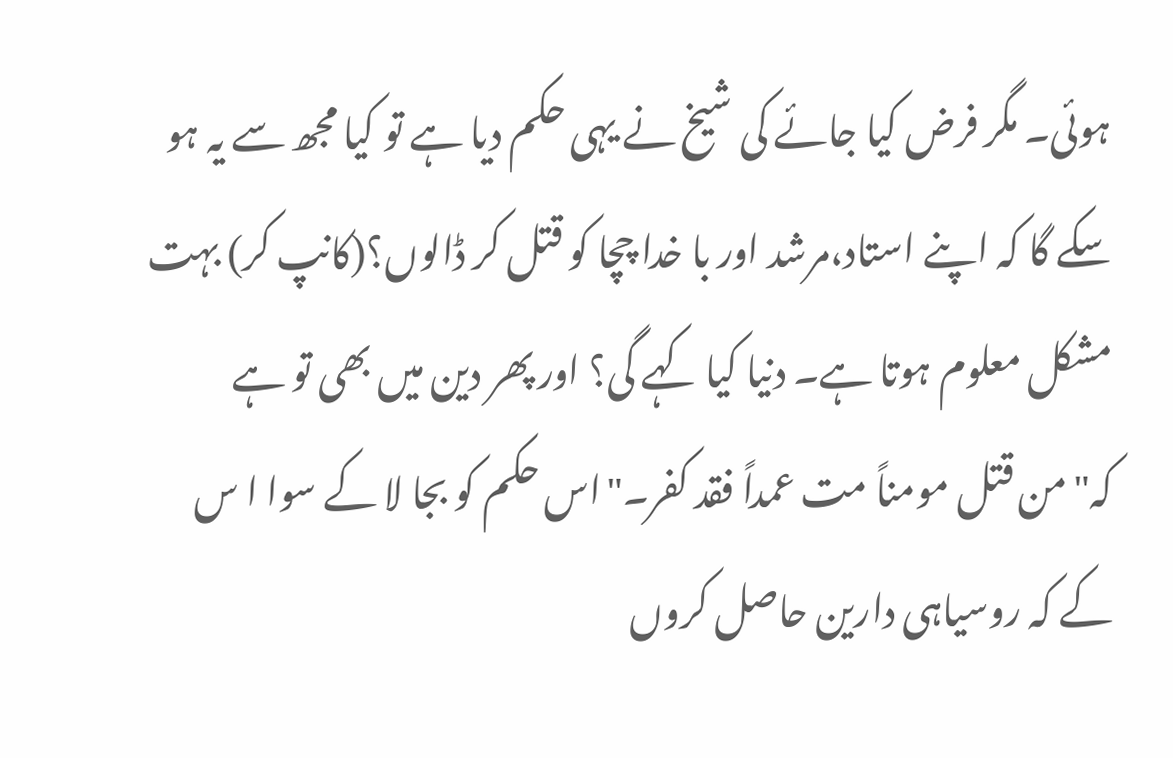ہوئی۔ مگر فرض کیا جائے کی شیخ نے یہی حکم دیا ہے تو کیا مجھ سے یہ ہو سکے گا کہ اپنے استاد،مرشد اور با خدا چچا کو قتل کر ڈالوں؟(کانپ کر) بہت مشکل معلوم ہوتا ہے۔ دنیا کیا کہے گی؟ اور پھر دین میں بھی تو ہے کہ"من قتل مومناً مت عمداً فقد کفر۔"اس حکم کو بجا لا کے سوا ا س کے کہ روسیاہی دارین حاصل کروں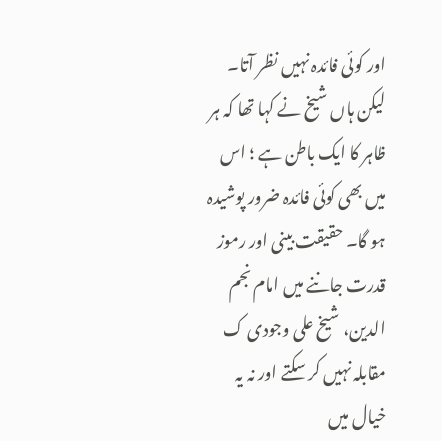اور کوئی فائدہ نہیں نظر آتا۔ لیکن ہاں شیخ نے کہا تھا کہ ہر ظاہر کا ایک باطن ہے ؛ اس میں بھی کوئی فائدہ ضرور پوشیدہ ہو گا۔ حقیقت بینی اور رموز قدرت جاننے میں امام نجم الدین، شیخ علی وجودی ک مقابلہ نہیں کر سکتے اور نہ یہ خیال میں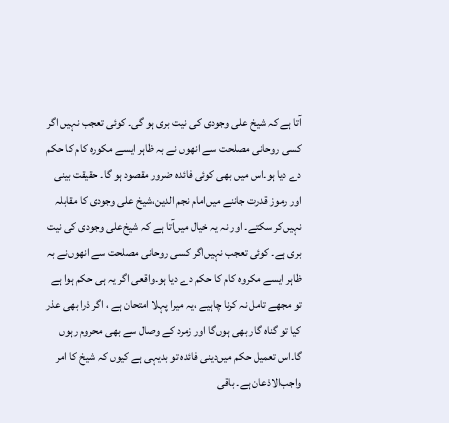آتا ہے کہ شیخ علی وجودی کی نیت بری ہو گی۔ کوئی تعجب نہیں اگر کسی روحانی مصلحت سے انھوں نے بہ ظاہر ایسے مکورہ کام کا حکم دے دیا ہو۔اس میں بھی کوئی فائدہ ضرور مقصود ہو گا۔ حقیقت بینی اور رموز قدرت جاننے میں‌امام نجم الدین،شیخ علی وجودی کا مقابلہ نہیں‌کر سکتے۔ اور نہ یہ خیال میں‌آتا ہے کہ شیخ‌علی وجودی کی نیت بری ہے۔ کوئی تعجب نہیں‌اگر کسی روحانی مصلحت سے انھوں‌نے بہ ظاہر ایسے مکروہ کام کا حکم دے دیا ہو۔واقعی اگر یہ ہی حکم ہوا ہے تو مجھے تامل نہ کرنا چاہیے ،یہ میرا پہلا امتحان ہے ، اگر ذرا بھی عذر کیا تو گناہ گار بھی ہوں‌گا اور زمرد کے وصال سے بھی محروم رہوں گا۔اس تعمیل حکم میں‌دینی فائدہ تو بدیہی ہے کیوں کہ شیخ کا امر واجب‌الاذعان ہے۔ باقی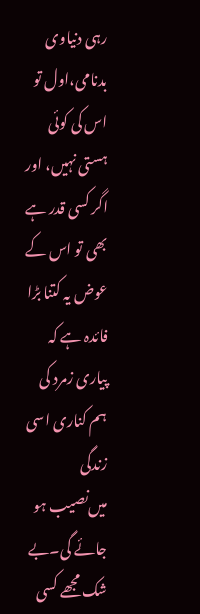رہی دنیاوی بدنامی،اول تو اس کی کوئی ہستی نہیں، اور اگر کسی قدر ہے بھی تو اس کے عوض یہ کتنا بڑا فائدہ ہے کہ پیاری زمرد کی ہم کناری اسی زندگی میں‌نصیب ہو جائے گی۔بے شک مجھے کسی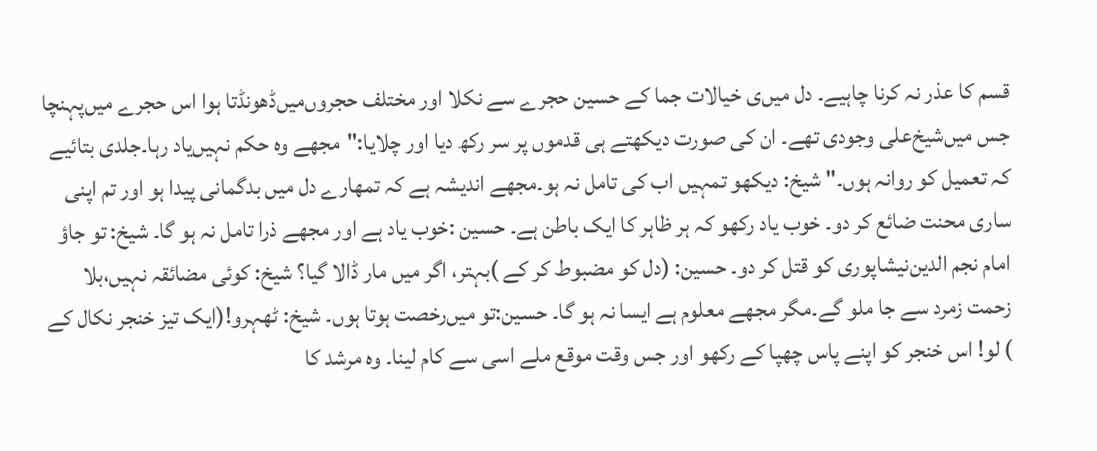قسم کا عذر نہ کرنا چاہیے۔ دل میں‌ی خیالات جما کے حسین حجرے سے نکلا اور مختلف حجروں‌میں‌ڈھونڈتا ہوا اس حجرے میں‌پہنچا جس میں‌شیخ‌علی وجودی تھے۔ ان کی صورت دیکھتے ہی قدموں پر سر رکھ دیا اور چلایا:"مجھے وہ حکم نہیں‌یاد رہا۔جلدی بتائیے کہ تعمیل کو روانہ ہوں۔" شیخ: دیکھو تمہیں اب کی تامل نہ ہو۔مجھے اندیشہ ہے کہ تمھارے دل میں بدگمانی پیدا ہو اور تم اپنی ساری محنت ضائع کر دو۔ خوب یاد رکھو کہ ہر ظاہر کا ایک باطن ہے۔ حسین :خوب یاد ہے اور مجھے ذرا تامل نہ ہو گا۔ شیخ: تو جاؤ امام نجم الدین‌نیشاپوری کو قتل کر دو۔ حسین: (دل کو مضبوط کر کے )بہتر، اگر میں‌ مار ڈالا گیا؟ شیخ: کوئی مضائقہ نہیں،بلا زحمت زمرد سے جا ملو گے۔مگر مجھے معلوم ہے ایسا نہ ہو گا۔ حسین:تو میں‌رخصت ہوتا ہوں۔ شیخ: ٹھہرو!(ایک تیز خنجر نکال کے ) لو! اس خنجر کو اپنے پاس چھپا کے رکھو اور جس وقت موقع ملے اسی سے کام لینا۔ وہ مرشد کا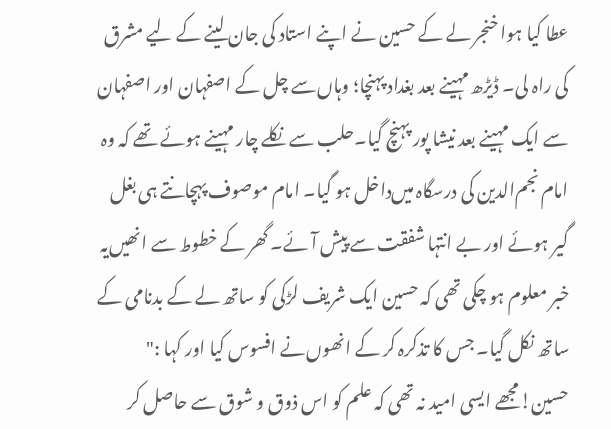عطا کیا ہوا خنجر لے کے حسین نے اپنے استاد کی جان لینے کے لیے مشرق کی راہ لی۔ ڈیڑھ مہینے بعد بغداد پہنچا؛ وہاں‌سے چل کے اصفہان اور اصفہان سے ایک مہینے بعد نیشا پور پہنچ گیا۔حلب سے نکلے چار مہینے ہوئے تھے کہ وہ امام نجم‌الدین کی درسگاہ میں‌داخل ہو گیا۔ امام موصوف پہچانتے ہی بغل گیر ہوئے اور بے انتہا شفقت سے پیش آئے۔ گھر کے خطوط سے انھیں‌یہ خبر معلوم ہو چکی تھی کہ حسین ایک شریف لڑکی کو ساتھ لے کے بدنامی کے ساتھ نکل گیا۔ جس کا تذکرہ کر کے انھوں‌نے افسوس کیا اور کہا :" حسین!مجھے ایسی امید نہ تھی کہ علم کو اس ذوق و شوق سے حاصل کر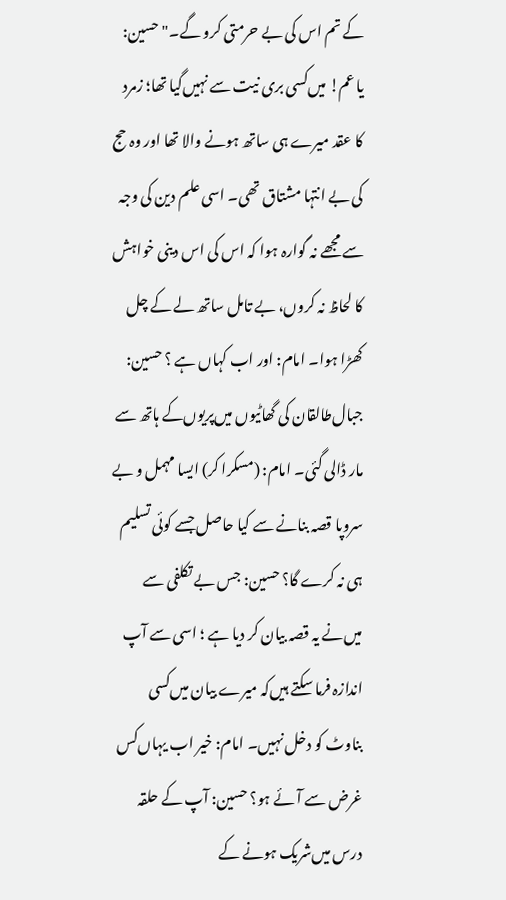کے تم اس کی بے حرمتی کرو گے۔" حسین: یا عم! میں‌کسی بری نیت سے نہیں‌گیا تھا؛ زمرد کا عقد میرے ہی ساتھ ہونے والا تھا اور وہ حج کی بے انتہا مشتاق تھی۔ اسی علم دین کی وجہ سے مجھے نہ گوارہ ہوا کہ اس کی اس دینی خواہش کا لحاظ نہ کروں، بے تامل ساتھ لے کے چل کھڑا ہوا۔ امام: اور اب کہاں ہے ؟ حسین: جبال‌طالقان کی گھاٹیوں میں‌پریوں‌کے ہاتھ سے مار ڈالی گئی۔ امام: (مسکرا کر) ایسا مہمل و بے سروپا قصہ بنانے سے کیا حاصل جسے کوئی تسلیم ہی نہ کرے گا؟ حسین: جس بے تکلفی سے میں‌نے یہ قصہ بیان کر دیا ہے ؛ اسی سے آپ اندازہ فرما سکتے ہیں‌کہ میرے بیان میں‌کسی بناوٹ کو دخل نہیں۔ امام: خیر اب یہاں‌کس غرض سے آئے ہو؟ حسین: آپ کے حلقہ درس میں‌شریک ہونے کے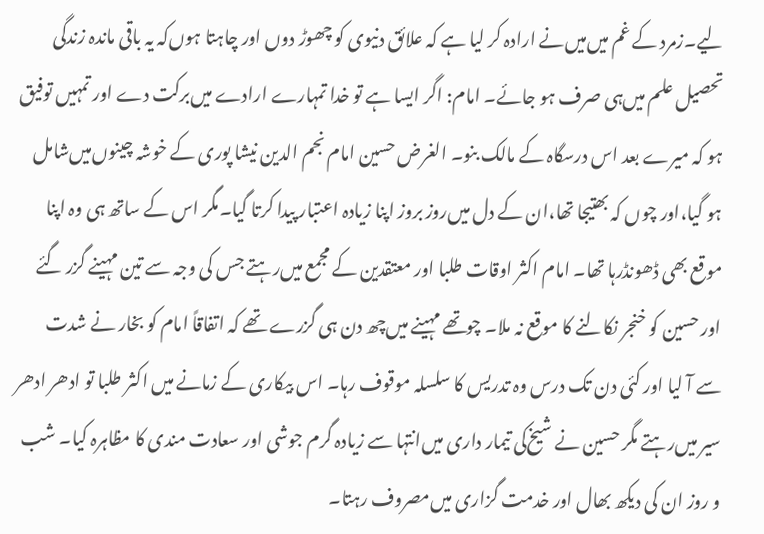لیے۔زمرد کے غم میں‌میں‌نے ارادہ کر لیا ہے کہ علائق دنیوی کو چھوڑ دوں‌ اور چاہتا ہوں‌کہ یہ باقی ماندہ زندگی تحصیل علم میں‌ہی صرف ہو جائے۔ امام: اگر ایسا ہے تو خدا تمہارے ارادے میں‌برکت دے اور تمہیں توفیق ہو کہ میرے بعد اس درسگاہ کے مالک بنو۔ الغرض حسین امام نجم الدین نیشا پوری کے خوشہ چینوں‌میں‌شامل ہو گیا،اور چوں کہ بھتیجا تھا،ان کے دل میں‌روز بروز اپنا زیادہ اعتبار پیدا کرتا گیا۔مگر اس کے ساتھ ہی وہ اپنا موقع بھی ڈھونڈ‌رہا تھا۔ امام اکثر اوقات طلبا اور معتقدین کے مجمع میں‌رہتے جس کی وجہ سے تین مہینے گزر گئے اور حسین کو خنجر نکالنے کا موقع نہ ملا۔ چوتھے مہینے میں‌چھ دن ہی گزرے تھے کہ اتفاقاً امام کو بخار نے شدت سے آ لیا اور کئی دن تک درس وہ تدریس کا سلسلہ موقوف رہا۔ اس بیکاری کے زمانے میں اکثر طلبا تو ادھر ادھر سیر میں‌رہتے مگر حسین نے شیخ‌کی تیمار داری میں‌انتہا سے زیادہ گرم جوشی اور سعادت مندی کا مظاہرہ کیا۔ شب و روز ان کی دیکھ بھال اور خدمت گزاری میں‌مصروف رہتا۔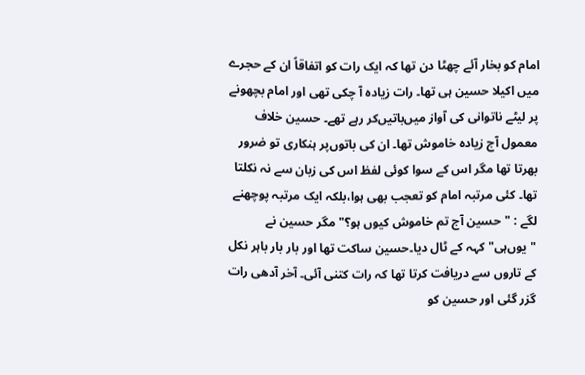امام کو بخار آئے چھٹا دن تھا کہ ایک رات کو اتفاقاً ان کے حجرے میں اکیلا حسین ہی تھا۔ رات زیادہ آ چکی تھی اور امام بچھونے پر لیٹے ناتوانی کی آواز میں‌باتیں‌کر رہے تھے۔ حسین خلاف معمول آج زیادہ خاموش تھا۔ ان کی باتوں‌پر ہنکاری تو ضرور بھرتا تھا مگر اس کے سوا کوئی لفظ اس کی زبان سے نہ نکلتا تھا۔ کئی مرتبہ امام کو تعجب بھی ہوا،بلکہ ایک مرتبہ پوچھنے لگے : "حسین آج تم خاموش کیوں ہو؟" مگر حسین نے "یوں‌‌ہی" کہہ کے ٹال دیا۔حسین ساکت تھا اور بار بار باہر نکل کے تاروں سے دریافت کرتا تھا کہ رات کتنی آئی۔ آخر آدھی رات گزر گئی اور حسین کو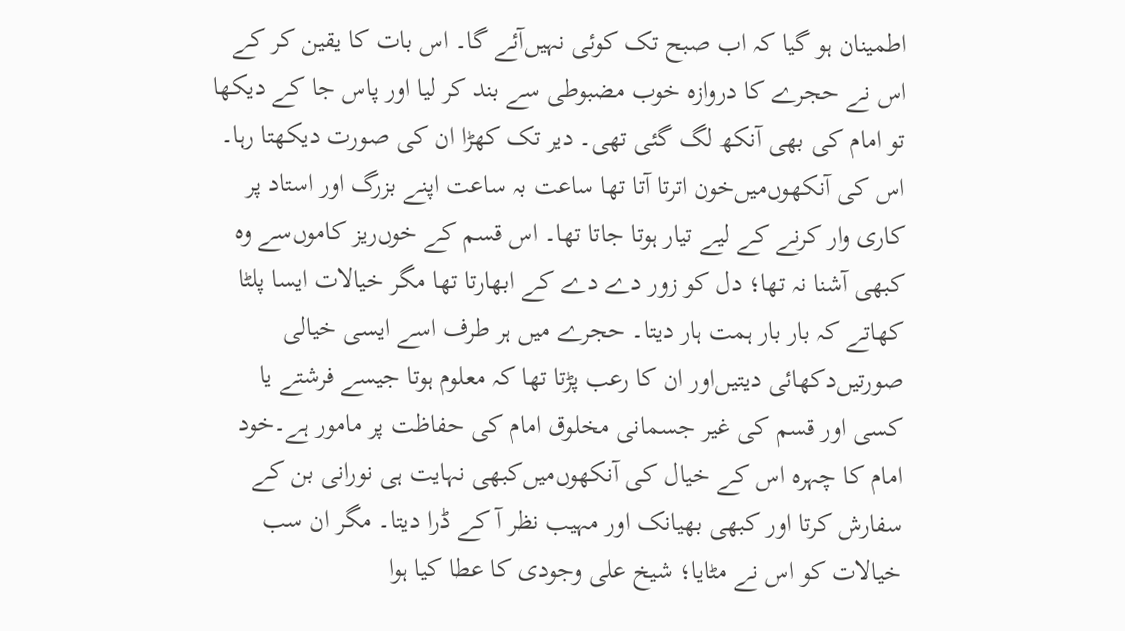اطمینان ہو گیا کہ اب صبح تک کوئی نہیں‌آئے گا۔ اس بات کا یقین کر کے اس نے حجرے کا دروازہ خوب مضبوطی سے بند کر لیا اور پاس جا کے دیکھا تو امام کی بھی آنکھ لگ گئی تھی۔ دیر تک کھڑا ان کی صورت دیکھتا رہا۔ اس کی آنکھوں‌میں‌خون اترتا آتا تھا ساعت بہ ساعت اپنے بزرگ اور استاد پر کاری وار کرنے کے لیے تیار ہوتا جاتا تھا۔ اس قسم کے خوں‌ریز کاموں‌سے وہ کبھی آشنا نہ تھا؛ دل کو زور دے دے کے ابھارتا تھا مگر خیالات ایسا پلٹا کھاتے کہ بار بار ہمت ہار دیتا۔ حجرے میں ہر طرف اسے ایسی خیالی صورتیں‌دکھائی دیتیں‌اور ان کا رعب پڑتا تھا کہ معلوم ہوتا جیسے فرشتے یا کسی اور قسم کی غیر جسمانی مخلوق امام کی حفاظت پر مامور ہے۔خود امام کا چہرہ اس کے خیال کی آنکھوں‌میں‌کبھی نہایت ہی نورانی بن کے سفارش کرتا اور کبھی بھیانک اور مہیب نظر آ کے ڈرا دیتا۔ مگر ان سب خیالات کو اس نے مٹایا؛ شیخ علی وجودی کا عطا کیا ہوا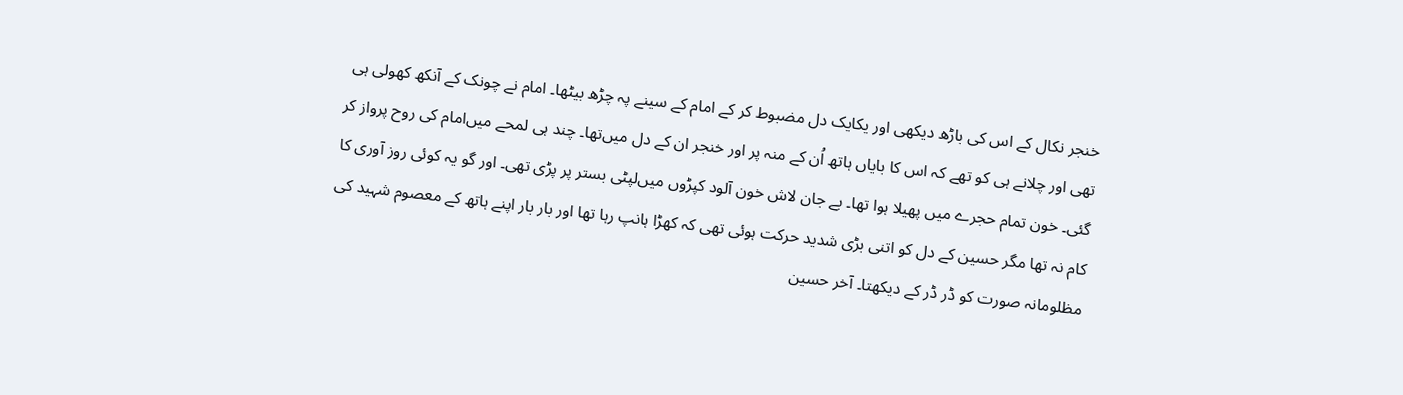خنجر نکال کے اس کی باڑھ دیکھی اور یکایک دل مضبوط کر کے امام کے سینے پہ چڑھ بیٹھا۔ امام نے چونک کے آنکھ کھولی ہی تھی اور چلانے ہی کو تھے کہ اس کا بایاں ہاتھ اُن کے منہ پر اور خنجر ان کے دل میں‌تھا۔ چند ہی لمحے میں‌امام کی روح پرواز کر گئی۔ خون تمام حجرے میں پھیلا ہوا تھا۔ بے جان لاش خون آلود کپڑوں میں‌لپٹی بستر پر پڑی تھی۔ اور گو یہ کوئی روز آوری کا کام نہ تھا مگر حسین کے دل کو اتنی بڑی شدید حرکت ہوئی تھی کہ کھڑا ہانپ رہا تھا اور بار بار اپنے ہاتھ کے معصوم شہید کی مظلومانہ صورت کو ڈر ڈر کے دیکھتا۔ آخر حسین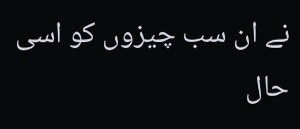نے ان سب چیزوں کو اسی حال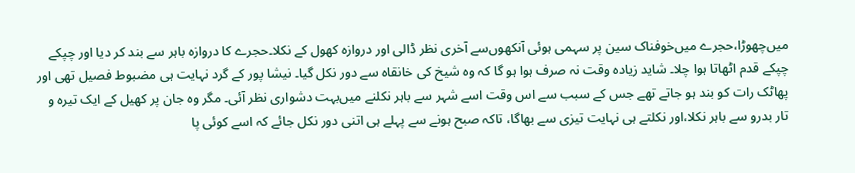میں‌چھوڑا،حجرے میں‌خوفناک سین پر سہمی ہوئی آنکھوں‌سے آخری نظر ڈالی اور دروازہ کھول کے نکلا۔حجرے کا دروازہ باہر سے بند کر دیا اور چپکے چپکے قدم اٹھاتا ہوا چلا۔ شاید زیادہ وقت نہ صرف ہوا ہو گا کہ وہ شیخ کی خانقاہ سے دور نکل گیا۔ نیشا پور کے گرد نہایت ہی مضبوط فصیل تھی اور پھاٹک رات کو بند ہو جاتے تھے جس کے سبب سے اس وقت اسے شہر سے باہر نکلنے میں‌بہت دشواری نظر آئی۔ مگر وہ جان پر کھیل کے ایک تیرہ و تار بدرو سے باہر نکلا،اور نکلتے ہی نہایت تیزی سے بھاگا، تاکہ صبح ہونے سے پہلے ہی اتنی دور نکل جائے کہ اسے کوئی پا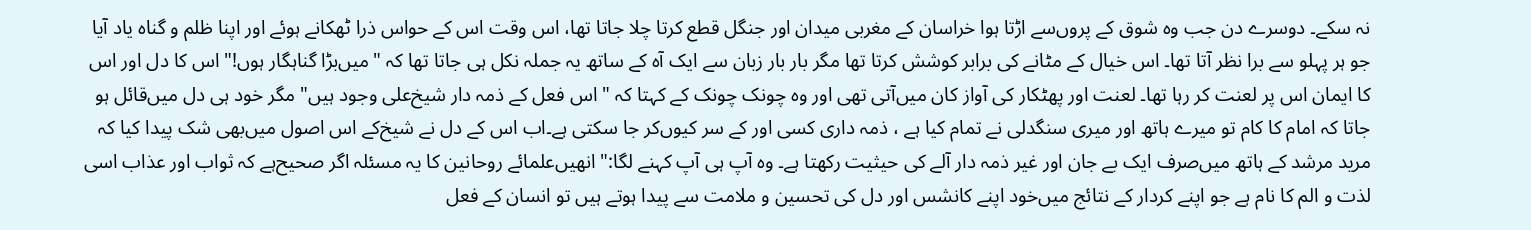نہ سکے۔ دوسرے دن جب وہ شوق کے پروں‌سے اڑتا ہوا خراسان کے مغربی میدان اور جنگل قطع کرتا چلا جاتا تھا، اس وقت اس کے حواس ذرا ٹھکانے ہوئے اور اپنا ظلم و گناہ یاد آیا جو ہر پہلو سے برا نظر آتا تھا۔ اس خیال کے مٹانے کی برابر کوشش کرتا تھا مگر بار بار زبان سے ایک آہ کے ساتھ یہ جملہ نکل ہی جاتا تھا کہ "میں‌بڑا گناہگار ہوں!" اس کا دل اور اس کا ایمان اس پر لعنت کر رہا تھا۔ لعنت اور پھٹکار کی آواز کان میں‌آتی تھی اور وہ چونک چونک کے کہتا کہ " اس فعل کے ذمہ دار شیخ‌علی وجود ہیں" مگر خود ہی دل میں‌قائل ہو جاتا کہ امام کا کام تو میرے ہاتھ اور میری سنگدلی نے تمام کیا ہے ، ذمہ داری کسی اور کے سر کیوں‌کر جا سکتی ہے۔اب اس کے دل نے شیخ‌کے اس اصول میں‌بھی شک پیدا کیا کہ مرید مرشد کے ہاتھ میں‌صرف ایک بے جان اور غیر ذمہ دار آلے کی حیثیت رکھتا ہے۔ وہ آپ ہی آپ کہنے لگا:" انھیں‌علمائے روحانین کا یہ مسئلہ اگر صحیح‌ہے کہ ثواب اور عذاب اسی لذت و الم کا نام ہے جو اپنے کردار کے نتائج میں‌خود اپنے کانشس اور دل کی تحسین و ملامت سے پیدا ہوتے ہیں تو انسان کے فعل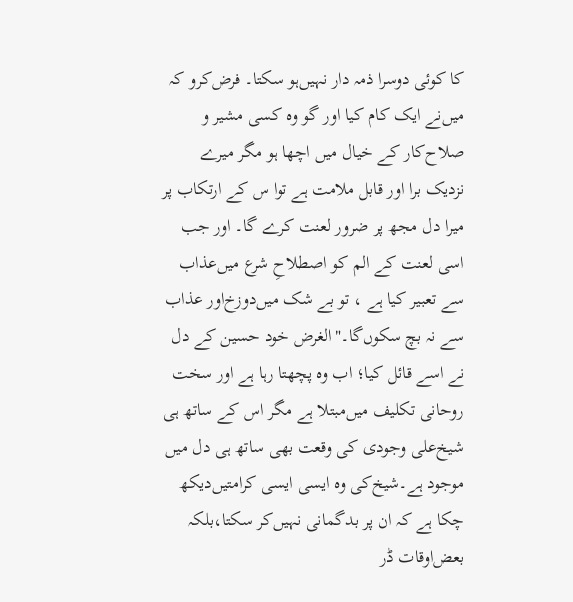کا کوئی دوسرا ذمہ دار نہیں‌ہو سکتا۔ فرض‌کرو کہ میں‌نے ایک کام کیا اور گو وہ کسی مشیر و صلاح‌کار کے خیال میں اچھا ہو مگر میرے نزدیک برا اور قابل ملامت ہے توا س کے ارتکاب پر میرا دل مجھ پر ضرور لعنت کرے گا۔ اور جب اسی لعنت کے الم کو اصطلاحِ شرع میں‌عذاب سے تعبیر کیا ہے ، تو بے شک میں‌دوزخ‌اور عذاب سے نہ بچ سکوں‌گا۔"الغرض‌ خود حسین کے دل نے اسے قائل کیا؛ اب وہ پچھتا رہا ہے اور سخت روحانی تکلیف میں‌مبتلا ہے مگر اس کے ساتھ ہی شیخ‌علی وجودی کی وقعت بھی ساتھ ہی دل میں‌ موجود ہے۔شیخ‌کی وہ ایسی ایسی کرامتیں‌دیکھ چکا ہے کہ ان پر بدگمانی نہیں‌کر سکتا،بلکہ بعض‌اوقات ڈر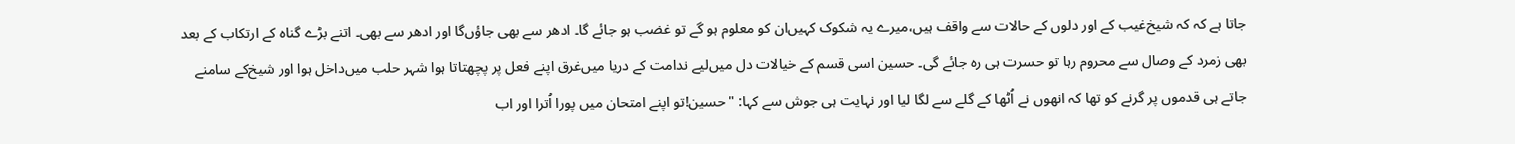جاتا ہے کہ کہ شیخ‌غیب کے اور دلوں کے حالات سے واقف ہیں،میرے یہ شکوک کہیں‌ان کو معلوم ہو گے تو غضب ہو جائے گا۔ ادھر سے بھی جاؤں‌گا اور ادھر سے بھی۔ اتنے بڑے گناہ کے ارتکاب کے بعد بھی زمرد کے وصال سے محروم رہا تو حسرت ہی رہ جائے گی۔ حسین اسی قسم کے خیالات دل میں‌لیے ندامت کے دریا میں‌غرق اپنے فعل پر پچھتاتا ہوا شہر حلب میں‌داخل ہوا اور شیخ‌کے سامنے جاتے ہی قدموں پر گرنے کو تھا کہ انھوں نے اُٹھا کے گلے سے لگا لیا اور نہایت ہی جوش سے کہا: "حسین!تو اپنے امتحان میں‌ پورا اُترا اور اب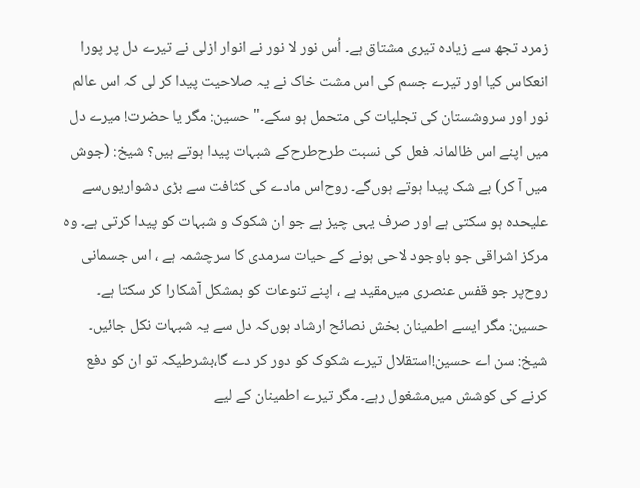زمرد تجھ سے زیادہ تیری مشتاق ہے۔ اُس نور لا نور نے انوار ازلی نے تیرے دل پر پورا انعکاس کیا اور تیرے جسم کی اس مشت خاک نے یہ صلاحیت پیدا کر لی کہ اس عالم نور اور سروشستان کی تجلیات کی متحمل ہو سکے۔" حسین: مگر یا حضرت! میرے دل میں اپنے اس ظالمانہ فعل کی نسبت طرح‌طرح‌کے شبہات پیدا ہوتے ہیں؟ شیخ: (جوش میں آ کر) بے شک پیدا ہوتے ہوں‌گے۔ روح‌اس مادے کی کثافت سے بڑی دشواریوں‌سے علیحدہ ہو سکتی ہے اور صرف یہی چیز ہے جو ان شکوک و شبہات کو پیدا کرتی ہے۔ وہ مرکز اشراقی جو باوجود لاحی ہونے کے حیات سرمدی کا سرچشمہ ہے ، اس جسمانی روح‌پر جو قفس عنصری میں‌مقید ہے ، اپنے تنوعات کو بمشکل آشکارا کر سکتا ہے۔ حسین: مگر ایسے اطمینان بخش نصائح ارشاد ہوں‌کہ دل سے یہ شبہات نکل جائیں۔ شیخ: سن اے حسین!استقلال تیرے شکوک کو دور کر دے گا،بشرطیکہ تو ان کو دفع کرنے کی کوشش میں‌مشغول رہے۔ مگر تیرے اطمینان کے لیے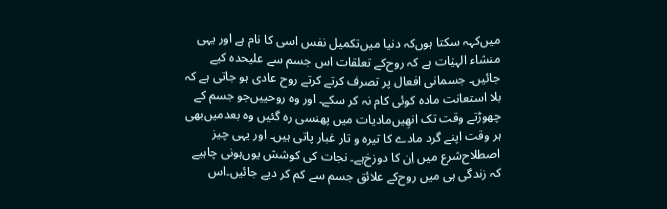میں‌کہہ سکتا ہوں‌کہ دنیا میں‌تکمیل نفس اسی کا نام ہے اور یہی منشاء الہیٰات ہے کہ روح‌کے تعلقات اس جسم سے علیحدہ کیے جائیں۔ جسمانی افعال پر تصرف کرتے کرتے روح عادی ہو جاتی ہے کہ بلا استعانت مادہ کوئی کام نہ کر سکے۔ اور وہ روحییں‌جو جسم کے چھوڑتے وقت تک انھِیں‌مادیات میں پھنسی رہ گئیں وہ بعدمیں‌بھی ہر وقت اپنے گرد مادے کا تیرہ و تار غبار پاتی ہیں۔ اور یہی چیز اصطلاح‌شرع میں اِن کا دوزخ‌ہے۔ نجات کی کوشش یوں‌ہونی چاہیے کہ زندگی ہی میں روح‌کے علائق جسم سے کم کر دیے جائیں۔اس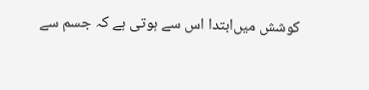کوشش میں‌ابتدا اس سے ہوتی ہے کہ جسم سے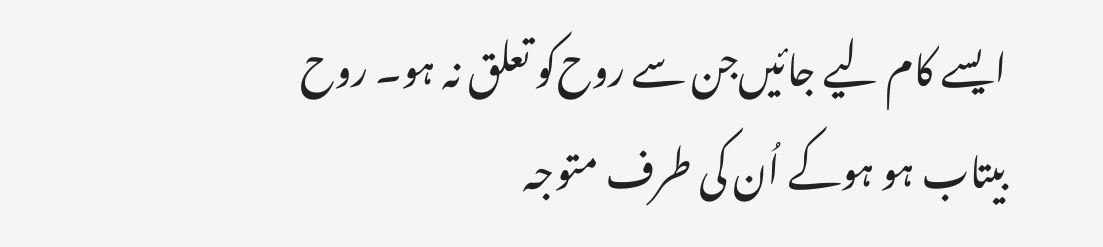ایسے کام لیے جائیں‌جن سے روح‌کو تعلق نہ ہو۔ روح بیتاب ہو ہوکے اُن کی طرف متوجہ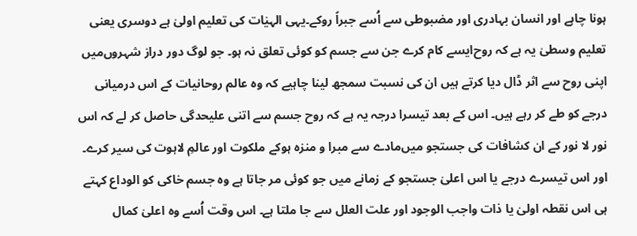ہونا چاہے اور انسان بہادری اور مضبوطی سے اُسے جبراً روکے۔یہی الہیٰات کی تعلیم اولیٰ ہے دوسری یعنی تعلیم وسطیٰ یہ ہے کہ روح‌ایسے کام کرے جن سے جسم کو کوئی تعلق نہ ہو۔ جو لوگ دور دراز شہروں‌میں اپنی روح سے اثر ڈال دیا کرتے ہیں ان کی نسبت سمجھ لینا چاہیے کہ وہ عالم روحانیات کے اس درمیانی درجے کو طے کر رہے ہیں۔ اس کے بعد تیسرا درجہ یہ ہے کہ روح جسم سے اتنی علیحدگی حاصل کر لے کہ اس نور لا نور کے ان کشافات کی جستجو میں‌مادے سے مبرا و منزہ ہوکے ملکوت اور عالمِ لاہوت کی سیر کرے۔ اور اس تیسرے درجے یا اس اعلیٰ جستجو کے زمانے میں جو کوئی مر جاتا ہے وہ جسم خاکی کو الوداع کہتے ہی اس نقطہ اولیٰ یا ذات واجب الوجود اور علت العلل سے جا ملتا ہے۔ اس وقت اُسے وہ اعلیٰ کمال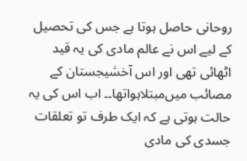روحانی حاصل ہوتا ہے جس کی تحصیل کے لیے اس نے عالم مادی کی یہ قید اٹھائی تھی اور اس آخشیجستان کے مصائب میں‌مبتلاہواتھا۔۔ اب اس کی یہ حالت ہوتی ہے کہ ایک طرف تو تعلقات جسدی کی مادی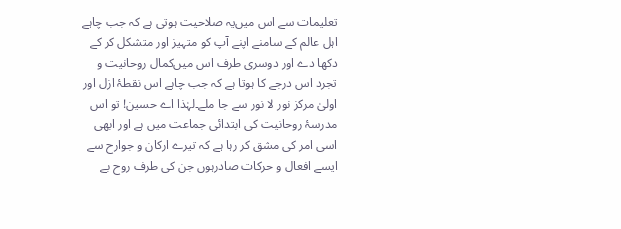تعلیمات سے اس میں‌یہ صلاحیت ہوتی ہے کہ جب چاہے اہل عالم کے سامنے اپنے آپ کو متہیز اور متشکل کر کے دکھا دے اور دوسری طرف اس میں‌کمال روحانیت و تجرد اس درجے کا ہوتا ہے کہ جب چاہے اس نقطۂ ازل اور اولیٰ مرکز نور لا نور سے جا ملے۔لہٰذا اے حسین! تو اس مدرسۂ روحانیت کی ابتدائی جماعت میں‌ ہے اور ابھی اسی امر کی مشق کر رہا ہے کہ تیرے ارکان و جوارح سے ایسے افعال و حرکات صادرہوں‌ جن کی طرف روح بے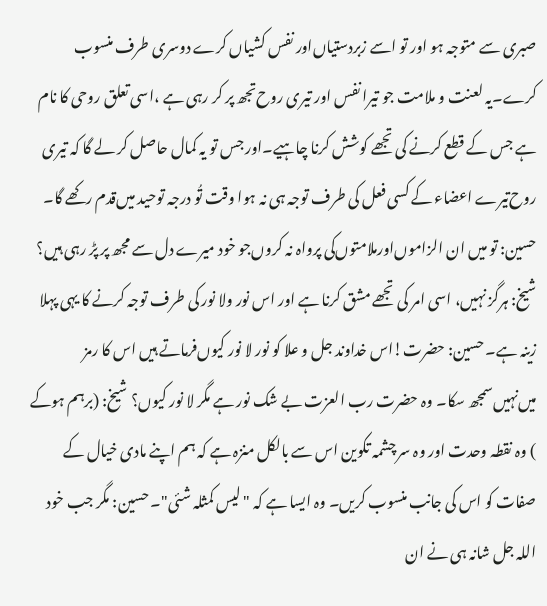صبری سے متوجہ ہو اور تو اسے زبردستیاں‌اور نفس کشیاں کرے دوسری طرف منسوب کرے۔یہ لعنت و ملامت جو تیرا نفس اور تیری روح‌تجھ پر کر رہی ہے ،اسی تعلق روحی کا نام ہے جس کے قطع کرنے کی تجھے کوشش کرنا چاہیے۔اور جس تو یہ کمال حاصل کر لے گا کہ تیری روح‌تیرے اعضاء کے کسی فعل کی طرف توجہ ہی نہ ہوا وقت تُو درجہ توحید میں‌قدم رکھے گا۔ حسین: تو میں ان الزاموں‌اورملامتوں‌کی پرواہ نہ کروں‌جو خود میرے دل سے مجھ پر پڑ رہی ہیں؟ شیخ: ہرگز نہیں، اسی امر کی تجھے مشق کرنا ہے اور اس نور ولا نور کی طرف توجہ کرنے کا یہی پہلا زینہ ہے۔ حسین: حضرت!اس خداوند جل و علا کو نور لا نور کیوں‌فرماتے ہیں اس کا رمز میں‌نہیں‌سمجھ سکا۔ وہ حضرت رب العزت بے شک نور ہے مگر لا نور کیوں؟ شیخ: (برہم ہوکے ) وہ نقطہ وحدت اور وہ سر چشمہ تکوین اس سے بالکل منزہ ہے کہ ہم اپنے مادی خیال کے صفات کو اس کی جانب منسوب کریں۔ وہ ایسا ہے کہ "لیس کمثلہ شئی"۔ حسین: مگر جب خود اللہ جل شانہ ہی نے ان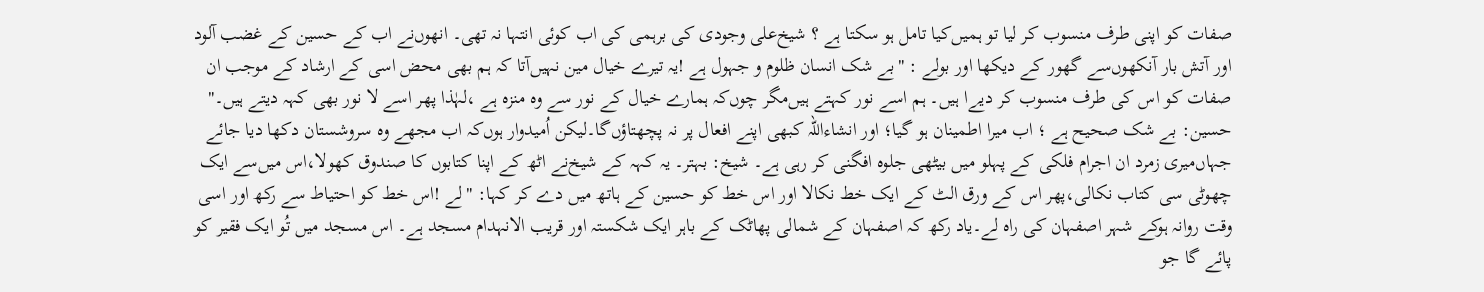صفات کو اپنی طرف منسوب کر لیا تو ہمیں‌کیا تامل ہو سکتا ہے ؟ شیخ‌علی وجودی کی برہمی کی اب کوئی انتہا نہ تھی۔ انھوں‌نے اب کے حسین کے غضب آلود اور آتش بار آنکھوں‌سے گھور کے دیکھا اور بولے : "بے شک انسان ظلوم و جہول ہے !یہ تیرے خیال مین نہیں‌آتا کہ ہم بھی محض اسی کے ارشاد کے موجب ان صفات کو اس کی طرف منسوب کر دیےا ہیں۔ ہم اسے نور کہتے ہیں‌مگر چوں‌کہ ہمارے خیال کے نور سے وہ منزہ ہے ،لہٰذا پھر اسے لا نور بھی کہہ دیتے ہیں۔" حسین: بے شک صحیح‌ ہے ؛ اب میرا اطمینان ہو گیا؛ اور انشاءاللہ کبھی اپنے افعال پر نہ پچھتاؤں‌گا۔لیکن اُمیدوار ہوں‌کہ اب مجھے وہ سروشستان دکھا دیا جائے جہاں‌میری زمرد ان اجرام فلکی کے پہلو میں‌ بیٹھی جلوہ افگنی کر رہی ہے۔ شیخ: بہتر۔ یہ کہہ کے شیخ‌نے اٹھ کے اپنا کتابوں کا صندوق کھولا،اس میں‌سے ایک چھوٹی سی کتاب نکالی،پھر اس کے ورق الٹ کے ایک خط نکالا اور اس خط کو حسین کے ہاتھ میں دے کر کہا: "لے !اس خط کو احتیاط سے رکھ اور اسی وقت روانہ ہوکے شہر اصفہان کی راہ لے۔یاد رکھ کہ اصفہان کے شمالی پھاٹک کے باہر ایک شکستہ اور قریب الانہدام مسجد ہے۔ اس مسجد میں‌ تُو ایک فقیر کو پائے گا جو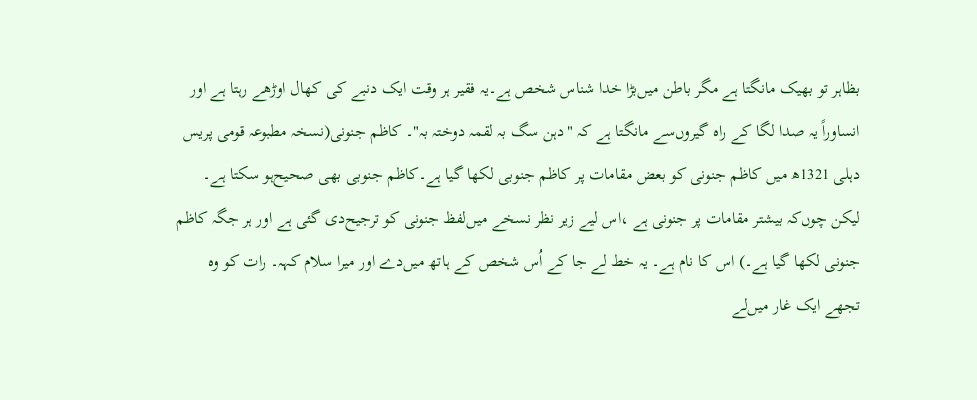بظاہر تو بھیک مانگتا ہے مگر باطن میں‌بڑا خدا شناس شخص ہے۔یہ فقیر ہر وقت ایک دنبے کی کھال اوڑھے رہتا ہے اور انساوراً یہ صدا لگا کے راہ گیروں‌سے مانگتا ہے کہ "دہن سگ بہ لقمہ دوختہ بہ"۔ کاظم جنونی(نسخہ مطبوعہ قومی پریس دہلی 1321ھ میں ‌کاظم جنونی کو بعض مقامات پر کاظم جنوبی لکھا گیا ہے۔کاظم جنوبی بھی صحیح‌ہو سکتا ہے۔ لیکن چوں‌کہ بیشتر مقامات پر جنونی ہے ،اس لیے زیر نظر نسخے میں‌لفظ جنونی کو ترجیح‌دی گئی ہے اور ہر جگہ کاظم جنونی لکھا گیا ہے۔) اس کا نام ہے۔ یہ خط لے جا کے اُس شخص کے ہاتھ میں‌دے اور میرا سلام کہہ۔ رات کو وہ تجھے ایک غار میں‌لے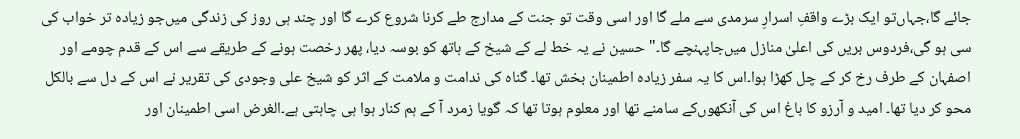جائے گا،جہاں‌تو ایک بڑے واقفِ اسرارِ سرمدی سے ملے گا اور اسی وقت تو جنت کے مدارج طے کرنا شروع کرے گا اور چند ہی روز کی زندگی میں‌جو زیادہ تر خواب کی سی ہو گی،فردوس بریں کی اعلیٰ منازل میں‌جاپہنچے گا۔" حسین نے یہ خط لے کے شیخ کے ہاتھ کو بوسہ دیا، پھر رخصت ہونے کے طریقے سے اس کے قدم چومے اور اصفہان کے طرف رخ کر کے چل کھڑا ہوا۔اس کا یہ سفر زیادہ اطمینان بخش تھا۔ گناہ کی ندامت و ملامت کے اثر کو شیخ علی وجودی کی تقریر نے اس کے دل سے بالکل محو کر دیا تھا۔ امید و آرزو کا باغ اس کی آنکھوں‌کے سامنے تھا اور معلوم ہوتا تھا کہ گویا زمرد آ کے ہم کنار ہوا ہی چاہتی ہے۔الغرض اسی اطمینان اور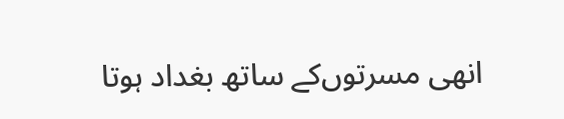انھی مسرتوں‌کے ساتھ بغداد ہوتا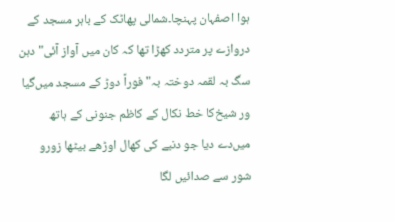ہوا اصفہان پہنچا۔شمالی پھاٹک کے باہر مسجد کے دروازے پر متردد کھڑا تھا کہ کان میں آواز آئی"دہن سگ بہ لقمہ دوختہ بہ" فوراً دوڑ کے مسجد میں‌گیا ور شیخ‌کا خط نکال کے کاظم جنونی کے ہاتھ میں‌دے دیا جو دنبے کی کھال اوڑھے بیٹھا زورو شور سے صدائیں لگا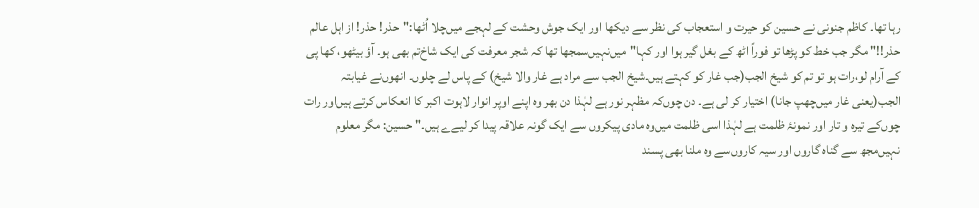رہا تھا۔ کاظم جنونی نے حسین کو حیرت و استعجاب کی نظر سے دیکھا اور ایک جوش وحشت کے لہجے میں‌چلا اُٹھا:"حذر! حذر! از اہل عالم حذر!!" مگر جب خط کو پڑھا تو فوراً اٹھ کے بغل گیر ہوا اور کہا"میں‌نہیں‌سمجھا تھا کہ شجر معرفت کی ایک شاخ‌تم بھی ہو۔ آؤ بیٹھو، کھا پی کے آرام لو،رات ہو تو تم کو شیخ الجب(جب غار کو کہتے ہیں۔شیخ الجب سے مراد ہے غار والا شیخ) کے پاس لے چلوں۔ انھوں‌نے غیابتہ الجب(یعنی غار میں‌چھپ جانا) اختیار کر لی ہے۔ دن چوں‌کہ مظہر نور ہے لہٰذا دن بھر وہ اپنے اوپر انوار لاہوت اکبر کا انعکاس کرتے ہیں‌اور رات چوں‌کے تیرہ و تار اور نمونۂ ظلمت ہے لہٰذا اسی ظلمت میں‌وہ مادی پیکروں سے ایک گونہ علاقہ پیدا کر لیےے ہیں۔" حسین: مگر معلوم نہیں‌مجھ سے گناہ گاروں اور سیہ کاروں‌سے وہ ملنا بھی پسند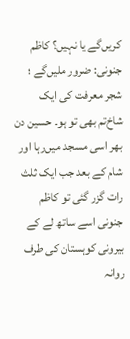کریں‌گے یا نہیں؟ کاظم جنونی: ضرور ملیں‌گے ؛ شجر معرفت کی ایک شاخ‌تم بھی تو ہو۔ حسین دن بھر اسی مسجد میں‌رہا اور شام کے بعد جب ایک ثلث رات گزر گئی تو کاظم جنونی اسے ساتھ لے کے بیرونی کوہستان کی طرف روانہ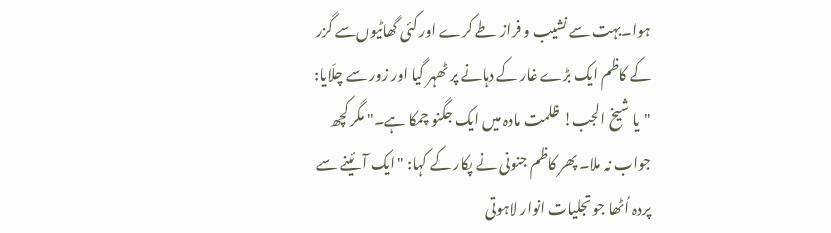ہوا۔بہت سے نشیب و فراز طے کرے اور کئی گھاٹیوں‌سے گزر کے کاظم ایک بڑے غار کے دہانے پر ٹھہر گیا اور زور سے چلّایا: "یا شیخ الجب! ظلمت مادہ میں ایک جگنو چمکا ہے۔" مگر کچھ جواب نہ ملا۔ پھر کاظم جنونی نے پکار کے کہا: "ایک آئینے سے پردہ اُٹھا جو تجلیات انوار لاہوتی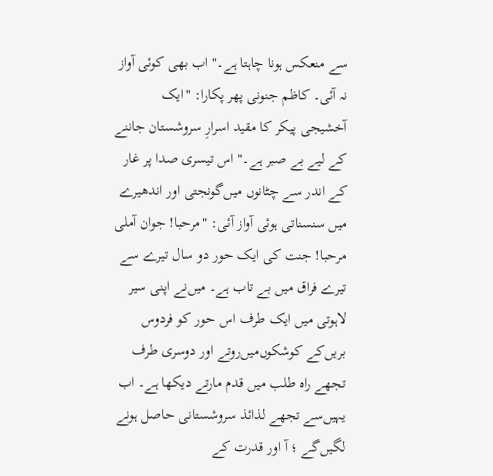سے منعکس ہونا چاہتا ہے۔" اب بھی کوئی آواز نہ آئی۔ کاظم جنونی پھر پکارا: "ایک آخشیجی پیکر کا مقید اسرارِ سروشستان جاننے کے لیے بے صبر ہے۔" اس تیسری صدا پر غار کے اندر سے چٹانوں میں‌گونجتی اور اندھیرے میں سنسناتی ہوئی آواز آئی: "مرحبا! جوان آملی مرحبا! جنت کی ایک حور دو سال تیرے سے تیرے فراق میں بے تاب ہے۔ میں‌نے اپنی سیر لاہوتی میں ایک طرف اس حور کو فردوس بریں‌کے کوشکوں‌میں‌روتے اور دوسری طرف تجھے راہ طلب میں قدم مارتے دیکھا ہے۔ اب یہیں‌سے تجھے لذائذ سروشستانی حاصل ہونے لگیں‌گے ؛ آ اور قدرت کے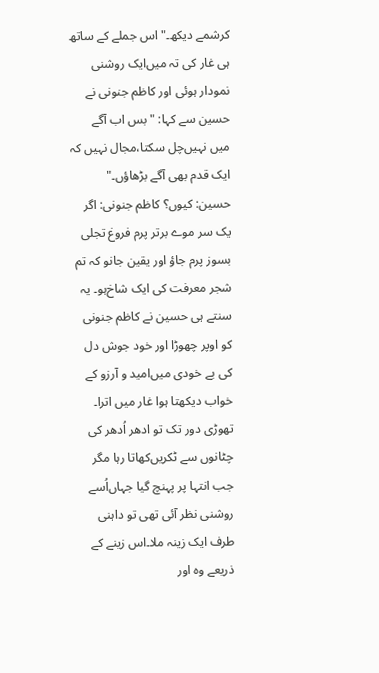کرشمے دیکھ۔" اس جملے کے ساتھ ہی غار کی تہ میں‌ایک روشنی نمودار ہوئی اور کاظم جنونی نے حسین سے کہا: " بس اب آگے میں نہیں‌چل سکتا،مجال نہیں کہ ایک قدم بھی آگے بڑھاؤں۔" حسین: کیوں؟ کاظم جنونی: اگر یک سر موے برتر پرم فروغ تجلی بسوز پرم جاؤ اور یقین جانو کہ تم شجر معرفت کی ایک شاخ‌ہو۔ یہ سنتے ہی حسین نے کاظم جنونی کو اوپر چھوڑا اور خود جوش دل کی بے خودی میں‌امید و آرزو کے خواب دیکھتا ہوا غار میں اترا۔ تھوڑی دور تک تو ادھر اُدھر کی چٹانوں سے ٹکریں‌کھاتا رہا مگر جب انتہا پر پہنچ گیا جہاں‌اُسے روشنی نظر آئی تھی تو داہنی طرف ایک زینہ ملا۔اس زینے کے ذریعے وہ اور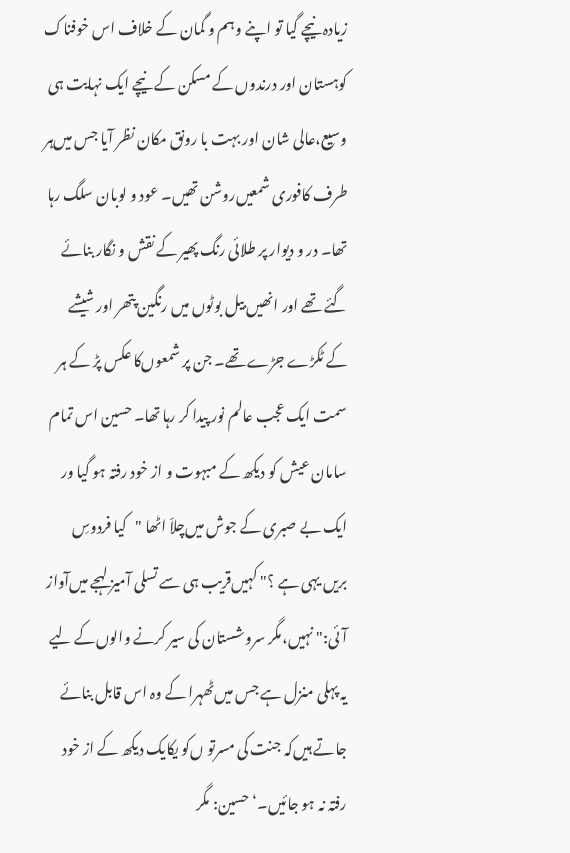زیادہ نیچے گیا تو اپنے وہم و گمان کے خلاف اس خوفناک کوہستان اور درندوں کے مسکن کے نیچے ایک نہایت ہی وسیع،عالی شان اور بہت با رونق مکان نظر آیا جس میں‌ہر طرف کافوری شمعیں‌روشن تھیں۔ عود و لوبان سلگ رہا تھا۔ در و دیوار پر طلائی رنگ پھیر کے نقش و نگار بنائے گئے تھے اور انھیں‌ بیل بوٹوں میں رنگین پتھر اور شیشے کے ٹکڑے جڑے تھے۔ جن پر شمعوں‌کا عکس پڑ کے ہر سمت ایک عجب عالم نور پیدا کر رہا تھا۔ حسین اس تمام سامان عیش کو دیکھ کے مبہوت و از خود رفتہ ہو گیا ور ایک بے صبری کے جوش میں‌چلاّ اٹھا "کیا فردوسِ بریں ‌یہی ہے ؟" کہیں‌قریب ہی سے تسلی آمیز لہجے میں‌آواز آئی:" نہیں‌،مگر سروشستان کی سیر کرنے والوں‌کے لیے یہ پہلی منزل ہے جس میں‌ٹھہرا کے وہ اس قابل بنائے جاتے ہیں‌کہ جنت کی مسرتو ں‌کو یکایک دیکھ کے از خود رفتہ نہ ہو جائیں۔‘ حسین: مگر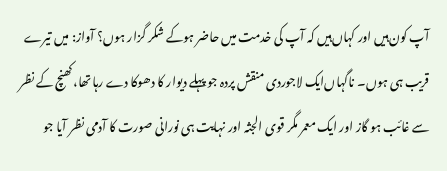آپ کون‌ہیں اور کہاں‌ہیں کہ آپ کی خدمت میں حاضر ہوکے شکر گزار ہوں؟ آواز: میں تیرے قریب ہی ہوں۔ ناگہاں‌ایک لاجوردی منقش پردہ جو پہلے دیوار کا دھوکا دے رہا تھا، کھنچ کے نظر سے غائب ہو گاز اور ایک معمر مگر قوی الجثہ اور نہایت ہی نورانی صورت کا آدمی نظر آیا جو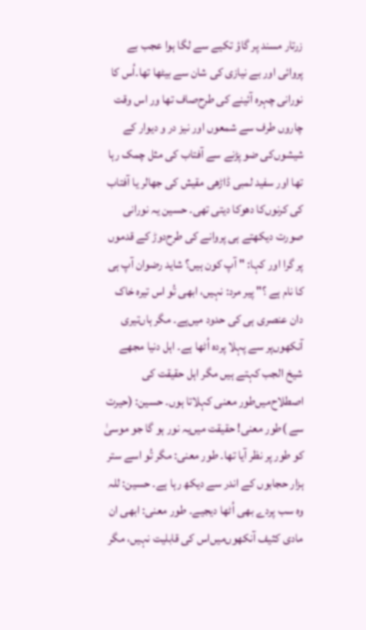زرتار مسند پر گاؤ تکیے سے لگا ہوا عجب بے پروائی اور بے نیازی کی شان سے بیٹھا تھا۔اُس کا نورانی چہرہ آئینے کی طرح‌صاف تھا ور اس وقت چاروں طرف سے شمعوں اور نیز در و دیوار کے شیشوں‌کی ضو پڑنے سے آفتاب کی مثل چمک رہا تھا اور سفید لمبی ڈاڑھی مقیش کی جھالر یا آفتاب کی کرنوں‌کا دھوکا دیتی تھی۔ حسین یہ نورانی صورت دیکھتے ہی پروانے کی طرح‌دوڑ کے قدموں‌ پر گرا اور کہا: " آپ کون ہیں؟ شاید رضوان آپ ہی کا نام ہے ؟" پیر مرد: نہیں‌، ابھی تُو اس تیرہ خاک دان عنصری ہی کی حدود میں‌ہے۔ مگر ہاں‌تیری آنکھوں‌پر سے پہلا پردہ اُٹھا ہے۔ اہل دنیا مجھے شیخ الجب کہتے ہیں‌ مگر اہل حقیقت کی اصطلاح‌میں‌طور معنی کہلاتا ہوں۔ حسین: (حیرت سے )طور معنی! حقیقت میں‌یہ نور ہو گا جو موسیٰ کو طور پر نظر آیا تھا۔ طور معنی: مگر تُو اسے ستر ہزار حجابوں‌ کے اندر سے دیکھ رہا ہے۔ حسین: للہ وہ سب پردے بھی اُٹھا دیجیے۔ طور معنی: ابھی ان مادی کثیف آنکھوں‌میں‌اس کی قابلیت نہیں، مگر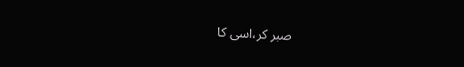صبر کر،اسی کا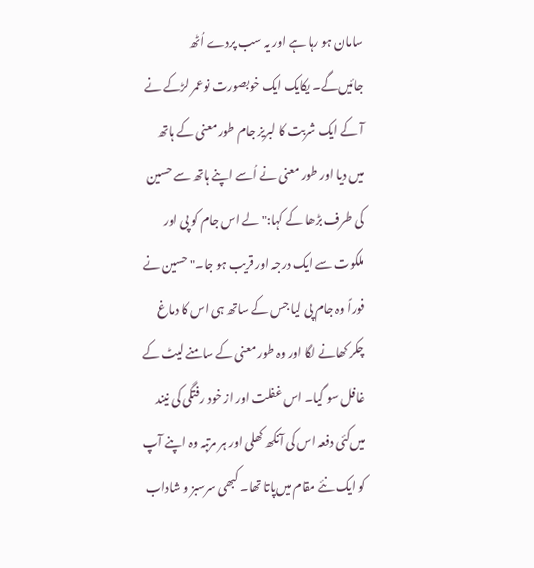سامان ہو رہا ہے اور یہ سب پردے اُٹھ جائیں‌گے۔ یکایک ایک خوبصورت نوعمر لڑکے نے آ کے ایک شربت کا لبریز جام طور معنی کے ہاتھ میں دیا اور طور معنی نے اُسے اپنے ہاتھ سے حسین کی طرف بڑھا کے کہا:" لے اس جام کو پی اور ملکوت سے ایک درجہ اور قریب ہو جا۔" حسین نے فوراً وہ جام پی لیا جس کے ساتھ ہی اس کا دماغ چکر کھانے لگا اور وہ طور معنی کے سامنے لیٹ کے غافل سو گیا۔ اس غفلت اور از خود رفتگی کی نیند میں‌کئی دفعہ اس کی آنکھ کھلی اور ہر مرتبہ وہ اپنے آپ کو ایک نئے مقام میں‌پاتا تھا۔ کبھی سرسبز و شاداب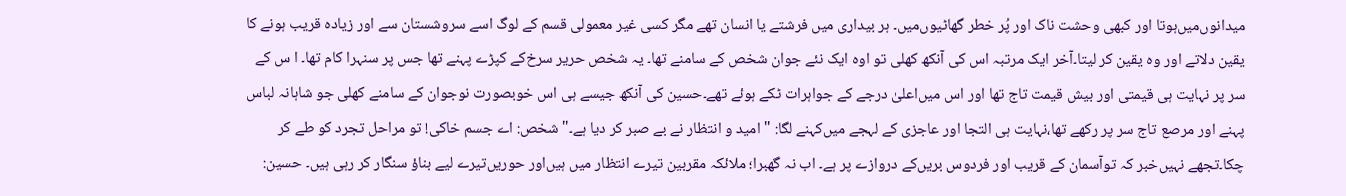میدانوں‌میں‌ہوتا اور کبھی وحشت ناک اور پُر خطر گھاٹیوں‌میں‌۔ ہر بیداری میں فرشتے یا انسان تھے مگر کسی غیر معمولی قسم کے لوگ اسے سروشستان سے اور زیادہ قریب ہونے کا یقین دلاتے اور وہ یقین کر لیتا۔آخر ایک مرتبہ اس کی آنکھ کھلی تو اوہ ایک نئے جوان شخص کے سامنے تھا۔ یہ شخص حریر سرخ‌کے کپڑے پہنے تھا جس پر سنہرا کام تھا۔ ا س کے سر پر نہایت ہی قیمتی اور بیش قیمت تاج تھا اور اس میں‌اعلیٰ درجے کے جواہرات ٹکے ہوئے تھے۔حسین کی آنکھ جیسے ہی اس خوبصورت نوجوان کے سامنے کھلی جو شاہانہ لباس پہنے اور مرصع تاج سر پر رکھے تھا،نہایت ہی التجا اور عاجزی کے لہجے میں‌کہنے لگا: " امید و انتظار نے بے صبر کر دیا ہے۔" شخص: اے جسم خاکی! تو مراحل تجرد کو طے کر چکا۔تجھے نہیں‌خبر کہ تو‌آسمان کے قریب اور فردوس بریں‌کے دروازے پر ہے۔ اب نہ گھبرا؛ ملائکہ مقربین تیرے انتظار میں ہیں‌اور حوریں‌تیرے لیے بناؤ سنگار کر رہی ہیں۔ حسین: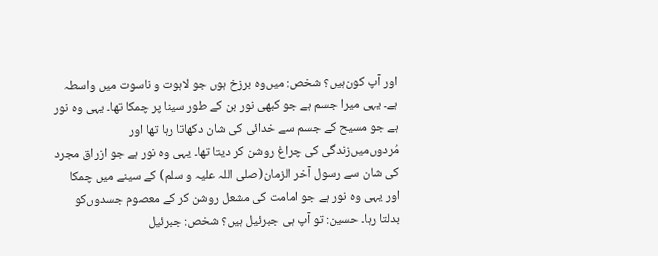اور آپ کون‌ہیں؟ شخص: میں‌وہ برزخ ہوں جو لاہوت و ناسوت میں واسطہ ہے۔ یہی میرا جسم ہے جو کبھی نور بن کے طور سینا پر چمکا تھا۔ یہی وہ نور ہے جو مسیح کے جسم سے خدائی کی شان دکھاتا رہا تھا اور مُردوں‌میں‌زندگی کی چراغ روشن کر دیتا تھا۔ یہی وہ نور ہے جو ازراق مجرد کی شان سے رسول آخر الزمان(صلی اللہ علیہ و سلم) کے سینے میں چمکا اور یہی وہ نور ہے جو امامت کی مشعل روشن کر کے معصوم جسدوں‌کو بدلتا رہا۔ حسین: تو آپ ہی جبرئیل ہیں؟ شخص: جبرئیل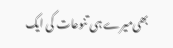بھی‌میرے ہی تنوعات کی ایک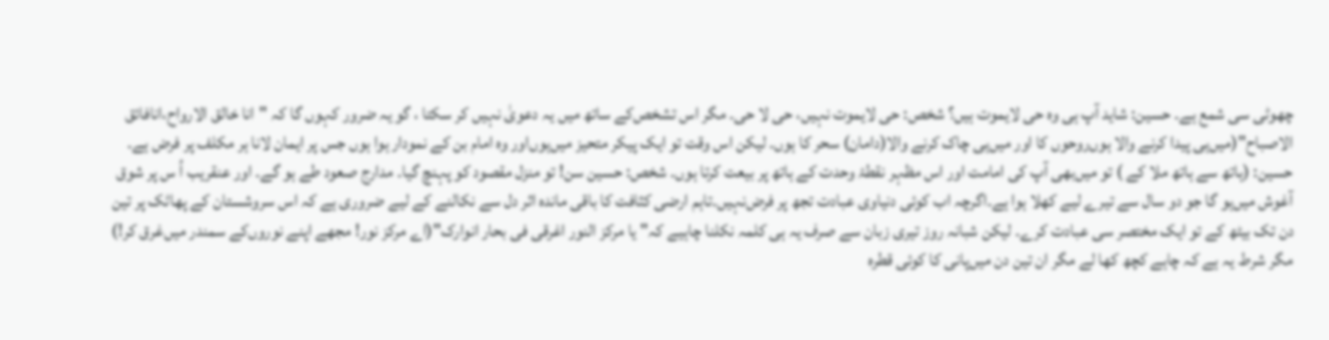چھوٹی سی شمع ہے۔ حسین: شاید آپ ہی وہ حی لایموت ہیں؟ شخص: حی لایموت نہیں، حی لا حی۔ مگر اس تشخص‌کے ساتھ میں یہ دعویٰ نہیں کر سکتا ، گو یہ ضرور کہوں‌ گا کہ "انا خالق الارواح،انافائق الاصباح"(میں‌ہی پیدا کرنے والا ہوں‌روحوں کا اور میں‌ہی چاک کرنے والا(دامان) سحر کا ہوں۔ لیکن اس وقت تو ایک پیکر متحیز میں‌ہوں‌اور وہ امام بن کے نمودار ہوا ہوں جس پر ایمان لانا ہر مکلف پر فرض ہے۔ حسین: (ہاتھ سے ہاتھ ملا کے ) تو میں‌بھی آپ کی امامت اور اس مظہر نقطۂ وحدت کے ہاتھ پر بیعت کرتا ہوں۔ شخص: حسین سن! تو منزل مقصود کو پہنچ گیا۔ مدارج صعود طے ہو گے۔ اور عنقریب اُ س پر شوق آغوش میں‌ہو گا جو دو سال سے تیرے لیے کھلا ہوا ہے۔اگرچہ اب کوئی دنیاوی عبادت تجھ پر فرض‌نہیں۔تاہم ارضی کثافت کا باقی ماندہ اثر دل سے نکالنے کے لیے ضروری ہے کہ اس سروشستان کے پھاٹک پر تین دن تک بیٹھ کے تو ایک مختصر سی عبادت کرے۔ لیکن شبانہ روز تیری زبان سے صرف یہ ہی کلمہ نکلنا چاہیے کہ" یا مرکز النور اغرقی فی بحار انوارک"(اے مرکز نور! مجھے اپنے نوروں‌کے سمندر میں‌غرق کر!) مگر شرط یہ ہے کہ چاہے کچھ کھا لے مگر ان تین دن میں‌پانی کا کوئی قطرہ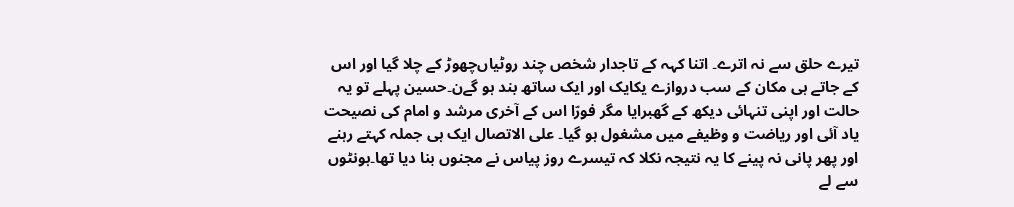تیرے حلق سے نہ اترے۔ اتنا کہہ کے تاجدار شخص چند روٹیاں‌چھوڑ کے چلا گیا اور اس کے جاتے ہی مکان کے سب دروازے یکایک اور ایک ساتھ بند ہو گےن۔حسین پہلے تو یہ حالت اور اپنی تنہائی دیکھ کے گھبرایا مگر فورّا اس کے آخری مرشد و امام کی نصیحت یاد آئی اور ریاضت و وظیفے میں مشغول ہو گیا۔ علی الاتصال ایک ہی جملہ کہتے رہنے اور پھر پانی نہ پینے کا یہ نتیجہ نکلا کہ تیسرے روز پیاس نے مجنوں بنا دیا تھا۔ہونٹوں سے لے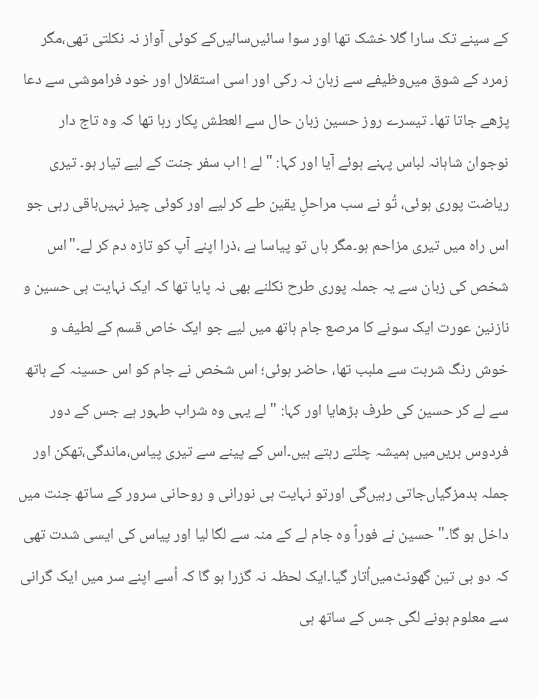کے سینے تک سارا گلا خشک تھا اور سوا سائیں‌سائیں‌کے کوئی آواز نہ نکلتی تھی،مگر زمرد کے شوق میں‌وظیفے سے زبان نہ رکی اور اسی استقلال اور خود فراموشی سے دعا پڑھے جاتا تھا۔ تیسرے روز حسین زبان حال سے العطش پکار رہا تھا کہ وہ تاج دار نوجوان شاہانہ لباس پہنے ہوئے آیا اور کہا: " لے ! اب سفر جنت کے لیے تیار ہو۔ تیری ریاضت پوری ہوئی، تُو نے سب مراحلِ یقین طے کر لیے اور کوئی چیز نہیں‌باقی رہی جو اس راہ میں تیری مزاحم ہو۔مگر ہاں تو پیاسا ہے ،ذرا اپنے آپ کو تازہ دم کر لے۔"اس شخص کی زبان سے یہ جملہ پوری طرح نکلنے بھی نہ پایا تھا کہ ایک نہایت ہی حسین و نازنین عورت ایک سونے کا مرصع جام ہاتھ میں لیے جو ایک خاص قسم کے لطیف و خوش رنگ شربت سے ملبب تھا، حاضر ہوئی؛ اس شخص نے جام کو اس حسینہ کے ہاتھ سے لے کر حسین کی طرف بڑھایا اور کہا: " لے یہی وہ شراب طہور ہے جس کے دور فردوس بریں‌میں‌ ہمیشہ چلتے رہتے ہیں۔اس کے پینے سے تیری پیاس،ماندگی،تھکن اور جملہ بدمزگیاں‌جاتی رہیں‌گی اورتو نہایت ہی نورانی و روحانی سرور کے ساتھ جنت میں داخل ہو گا۔" حسین نے فوراً وہ جام لے کے منہ سے لگا لیا اور پیاس کی ایسی شدت تھی کہ دو ہی تین گھونٹ‌میں‌اُتار گیا۔ایک لحظہ نہ گزرا ہو گا کہ اُسے اپنے سر میں ایک گرانی سے معلوم ہونے لگی جس کے ساتھ ہی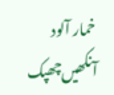خمار آلود آنکھیں‌چھپک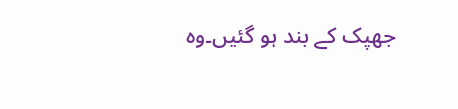جھپک کے بند ہو گئیں۔وہ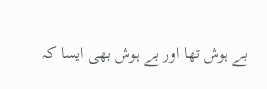بے ہوش تھا اور بے ہوش بھی ایسا کہ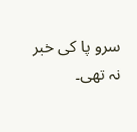سرو پا کی خبر نہ تھی۔